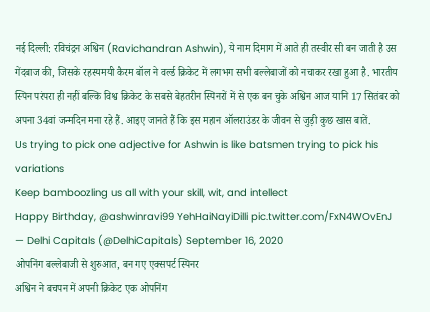नई दिल्ली: रविचंद्रन अश्विन (Ravichandran Ashwin), ये नाम दिमाग में आते ही तस्वीर सी बन जाती है उस गेंदबाज की, जिसके रहस्यमयी कैरम बॉल ने वर्ल्ड क्रिकेट में लगभग सभी बल्लेबाजों को नचाकर रखा हुआ है. भारतीय स्पिन परंपरा ही नहीं बल्कि विश्व क्रिकेट के सबसे बेहतरीन स्पिनरों में से एक बन चुके अश्विन आज यानि 17 सितंबर को अपना 34वां जन्मदिन मना रहे हैं. आइए जानते हैं कि इस महान ऑलराउंडर के जीवन से जुड़ी कुछ खास बातें.
Us trying to pick one adjective for Ashwin is like batsmen trying to pick his variations
Keep bamboozling us all with your skill, wit, and intellect
Happy Birthday, @ashwinravi99 YehHaiNayiDilli pic.twitter.com/FxN4WOvEnJ
— Delhi Capitals (@DelhiCapitals) September 16, 2020
ओपनिंग बल्लेबाजी से शुरुआत, बन गए एक्सपर्ट स्पिनर
अश्विन ने बचपन में अपनी क्रिकेट एक ओपनिंग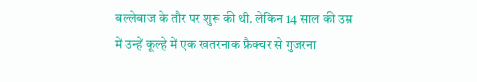बल्लेबाज के तौर पर शुरू की थी. लेकिन 14 साल की उम्र में उन्हें कूल्हे में एक खतरनाक फ्रैक्चर से गुजरना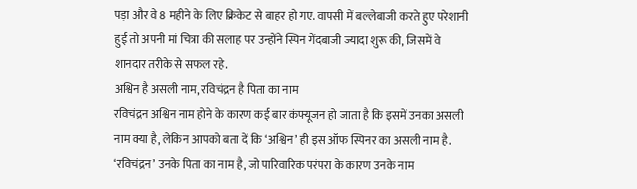पड़ा और वे 8 महीने के लिए क्रिकेट से बाहर हो गए. वापसी में बल्लेबाजी करते हुए परेशानी हुई तो अपनी मां चित्रा की सलाह पर उन्होंने स्पिन गेंदबाजी ज्यादा शुरू की, जिसमें वे शानदार तरीके से सफल रहे.
अश्विन है असली नाम, रविचंद्रन है पिता का नाम
रविचंद्रन अश्विन नाम होने के कारण कई बार कंफ्यूजन हो जाता है कि इसमें उनका असली नाम क्या है, लेकिन आपको बता दें कि ‘अश्विन’ ही इस ऑफ स्पिनर का असली नाम है. ‘रविचंद्रन’ उनके पिता का नाम है, जो पारिवारिक परंपरा के कारण उनके नाम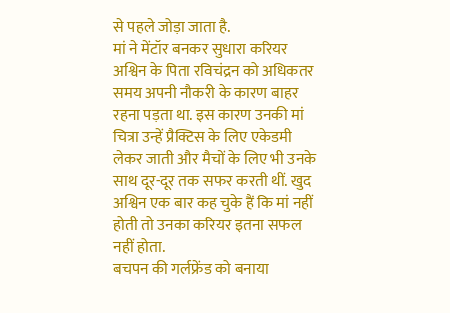से पहले जोड़ा जाता है.
मां ने मेंटॉर बनकर सुधारा करियर
अश्विन के पिता रविचंद्रन को अधिकतर समय अपनी नौकरी के कारण बाहर रहना पड़ता था. इस कारण उनकी मां चित्रा उन्हें प्रैक्टिस के लिए एकेडमी लेकर जाती और मैचों के लिए भी उनके साथ दूर-दूर तक सफर करती थीं. खुद अश्विन एक बार कह चुके हैं कि मां नहीं होती तो उनका करियर इतना सफल नहीं होता.
बचपन की गर्लफ्रेंड को बनाया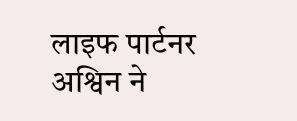लाइफ पार्टनर
अश्विन ने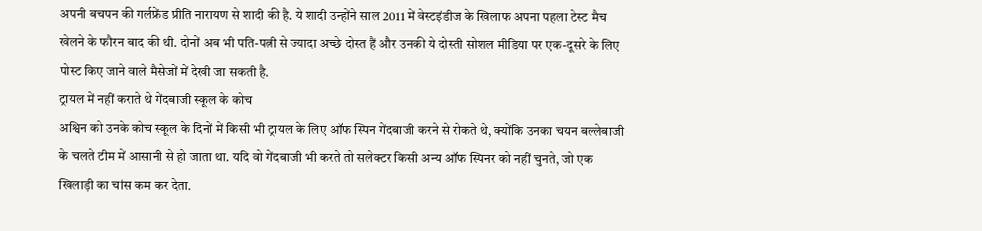अपनी बचपन की गर्लफ्रेंड प्रीति नारायण से शादी की है. ये शादी उन्होंने साल 2011 में वेस्टइंडीज के खिलाफ अपना पहला टेस्ट मैच खेलने के फौरन बाद की थी. दोनों अब भी पति-पत्नी से ज्यादा अच्छे दोस्त हैं और उनकी ये दोस्ती सोशल मीडिया पर एक-दूसरे के लिए पोस्ट किए जाने वाले मैसेजों में देखी जा सकती है.
ट्रायल में नहीं कराते थे गेंदबाजी स्कूल के कोच
अश्विन को उनके कोच स्कूल के दिनों में किसी भी ट्रायल के लिए ऑफ स्पिन गेंदबाजी करने से रोकते थे, क्योंकि उनका चयन बल्लेबाजी के चलते टीम में आसानी से हो जाता था. यदि वो गेंदबाजी भी करते तो सलेक्टर किसी अन्य ऑफ स्पिनर को नहीं चुनते, जो एक खिलाड़ी का चांस कम कर देता.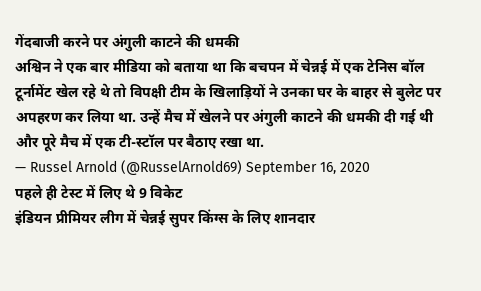गेंदबाजी करने पर अंगुली काटने की धमकी
अश्विन ने एक बार मीडिया को बताया था कि बचपन में चेन्नई में एक टेनिस बॉल टूर्नामेंट खेल रहे थे तो विपक्षी टीम के खिलाड़ियों ने उनका घर के बाहर से बुलेट पर अपहरण कर लिया था. उन्हें मैच में खेलने पर अंगुली काटने की धमकी दी गई थी और पूरे मैच में एक टी-स्टॉल पर बैठाए रखा था.
— Russel Arnold (@RusselArnold69) September 16, 2020
पहले ही टेस्ट में लिए थे 9 विकेट
इंडियन प्रीमियर लीग में चेन्नई सुपर किंग्स के लिए शानदार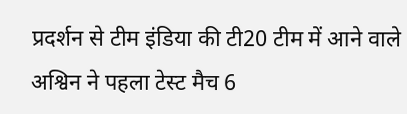प्रदर्शन से टीम इंडिया की टी20 टीम में आने वाले अश्विन ने पहला टेस्ट मैच 6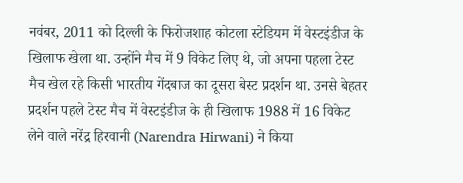नवंबर, 2011 को दिल्ली के फिरोजशाह कोटला स्टेडियम में वेस्टइंडीज के खिलाफ खेला था. उन्होंने मैच में 9 विकेट लिए थे, जो अपना पहला टेस्ट मैच खेल रहे किसी भारतीय गेंदबाज का दूसरा बेस्ट प्रदर्शन था. उनसे बेहतर प्रदर्शन पहले टेस्ट मैच में वेस्टइंडीज के ही खिलाफ 1988 में 16 विकेट लेने वाले नरेंद्र हिरवानी (Narendra Hirwani) ने किया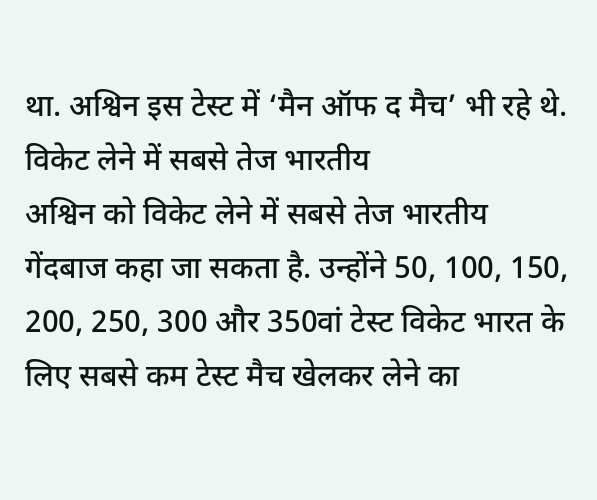था. अश्विन इस टेस्ट में ‘मैन ऑफ द मैच’ भी रहे थे.
विकेट लेने में सबसे तेज भारतीय
अश्विन को विकेट लेने में सबसे तेज भारतीय गेंदबाज कहा जा सकता है. उन्होंने 50, 100, 150, 200, 250, 300 और 350वां टेस्ट विकेट भारत के लिए सबसे कम टेस्ट मैच खेलकर लेने का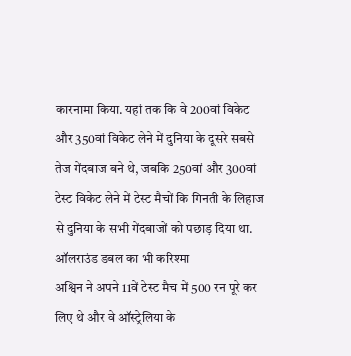कारनामा किया. यहां तक कि वे 200वां विकेट और 350वां विकेट लेने में दुनिया के दूसरे सबसे तेज गेंदबाज बने थे, जबकि 250वां और 300वां टेस्ट विकेट लेने में टेस्ट मैचों कि गिनती के लिहाज से दुनिया के सभी गेंदबाजों को पछाड़ दिया था.
ऑलराउंड डबल का भी करिश्मा
अश्विन ने अपने 11वें टेस्ट मैच में 500 रन पूरे कर लिए थे और वे ऑस्ट्रेलिया के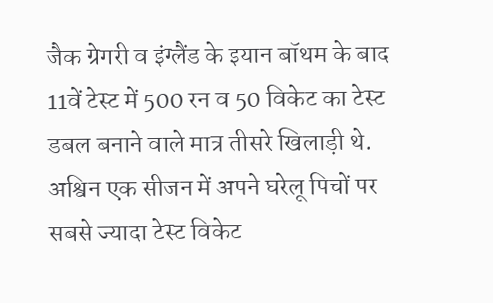जैक ग्रेगरी व इंग्लैंड के इयान बॉथम के बाद 11वें टेस्ट में 500 रन व 50 विकेट का टेस्ट डबल बनाने वाले मात्र तीसरे खिलाड़ी थे. अश्विन एक सीजन में अपने घरेलू पिचों पर सबसे ज्यादा टेस्ट विकेट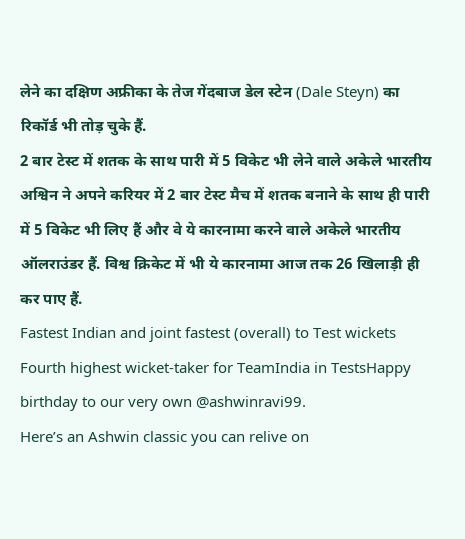लेने का दक्षिण अफ्रीका के तेज गेंदबाज डेल स्टेन (Dale Steyn) का रिकॉर्ड भी तोड़ चुके हैं.
2 बार टेस्ट में शतक के साथ पारी में 5 विकेट भी लेने वाले अकेले भारतीय
अश्विन ने अपने करियर में 2 बार टेस्ट मैच में शतक बनाने के साथ ही पारी में 5 विकेट भी लिए हैं और वे ये कारनामा करने वाले अकेले भारतीय ऑलराउंडर हैं. विश्व क्रिकेट में भी ये कारनामा आज तक 26 खिलाड़ी ही कर पाए हैं.
Fastest Indian and joint fastest (overall) to Test wickets
Fourth highest wicket-taker for TeamIndia in TestsHappy birthday to our very own @ashwinravi99.
Here’s an Ashwin classic you can relive on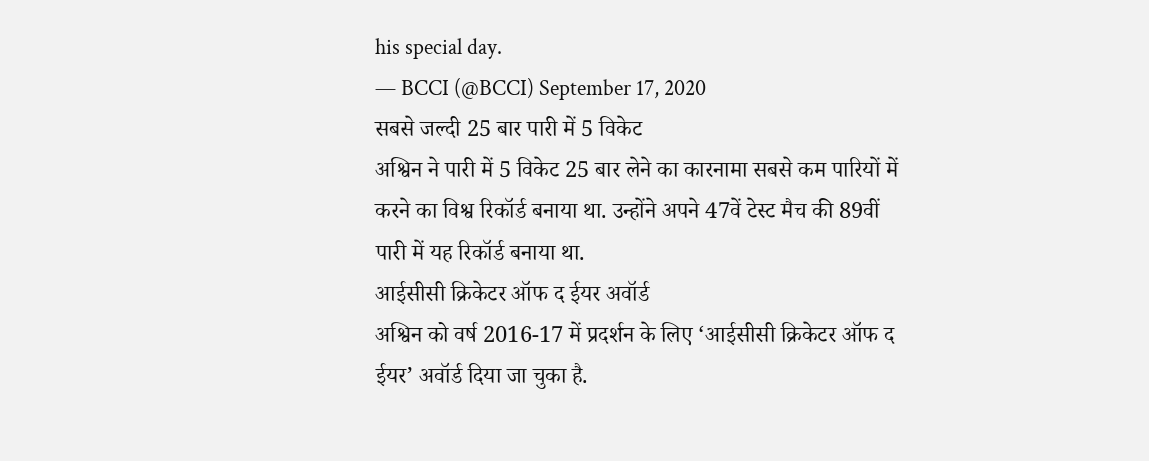his special day.
— BCCI (@BCCI) September 17, 2020
सबसे जल्दी 25 बार पारी में 5 विकेट
अश्विन ने पारी में 5 विकेट 25 बार लेने का कारनामा सबसे कम पारियों में करने का विश्व रिकॉर्ड बनाया था. उन्होंने अपने 47वें टेस्ट मैच की 89वीं पारी में यह रिकॉर्ड बनाया था.
आईसीसी क्रिकेटर ऑफ द ईयर अवॉर्ड
अश्विन को वर्ष 2016-17 में प्रदर्शन के लिए ‘आईसीसी क्रिकेटर ऑफ द ईयर’ अवॉर्ड दिया जा चुका है.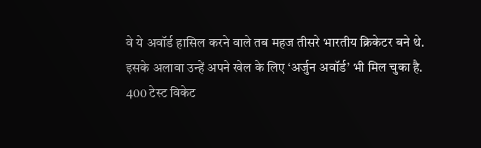वे ये अवॉर्ड हासिल करने वाले तब महज तीसरे भारतीय क्रिकेटर बने थे. इसके अलावा उन्हें अपने खेल के लिए ‘अर्जुन अवॉर्ड’ भी मिल चुका है.
400 टेस्ट विकेट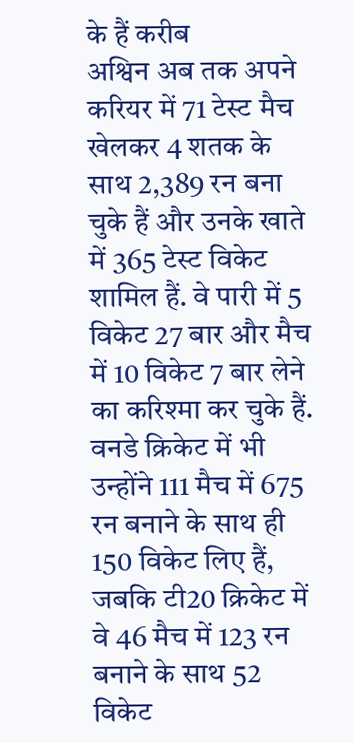के हैं करीब
अश्विन अब तक अपने करियर में 71 टेस्ट मैच खेलकर 4 शतक के साथ 2,389 रन बना चुके हैं और उनके खाते में 365 टेस्ट विकेट शामिल हैं. वे पारी में 5 विकेट 27 बार और मैच में 10 विकेट 7 बार लेने का करिश्मा कर चुके हैं. वनडे क्रिकेट में भी उन्होंने 111 मैच में 675 रन बनाने के साथ ही 150 विकेट लिए हैं, जबकि टी20 क्रिकेट में वे 46 मैच में 123 रन बनाने के साथ 52 विकेट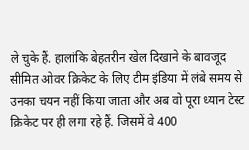ले चुके हैं. हालांकि बेहतरीन खेल दिखाने के बावजूद सीमित ओवर क्रिकेट के लिए टीम इंडिया में लंबे समय से उनका चयन नहीं किया जाता और अब वो पूरा ध्यान टेस्ट क्रिकेट पर ही लगा रहे हैं. जिसमें वे 400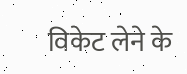विकेट लेने के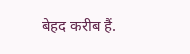बेहद करीब हैं.